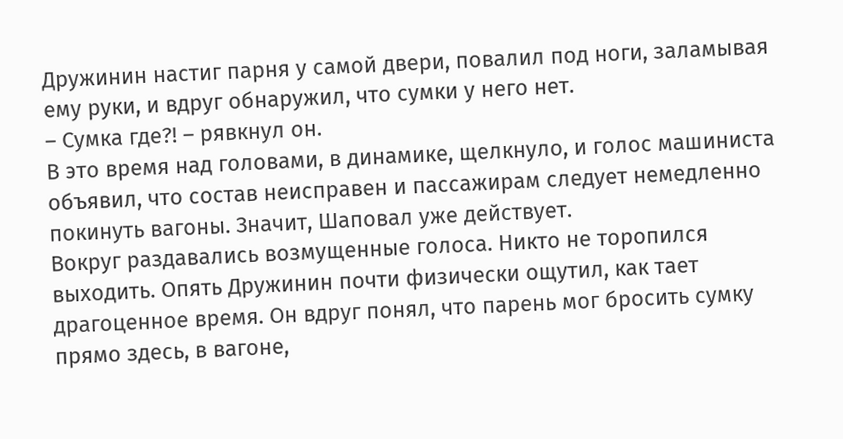Дружинин настиг парня у самой двери, повалил под ноги, заламывая ему руки, и вдруг обнаружил, что сумки у него нет.
– Сумка где?! – рявкнул он.
В это время над головами, в динамике, щелкнуло, и голос машиниста объявил, что состав неисправен и пассажирам следует немедленно покинуть вагоны. Значит, Шаповал уже действует.
Вокруг раздавались возмущенные голоса. Никто не торопился выходить. Опять Дружинин почти физически ощутил, как тает драгоценное время. Он вдруг понял, что парень мог бросить сумку прямо здесь, в вагоне,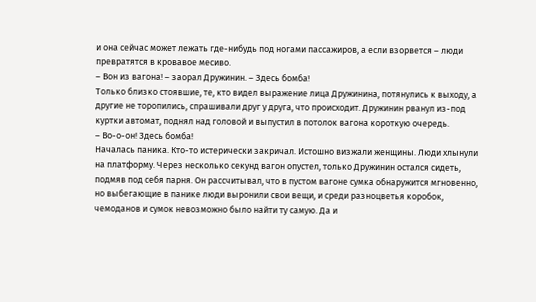и она сейчас может лежать где-нибудь под ногами пассажиров, а если взорвется – люди превратятся в кровавое месиво.
– Вон из вагона! – заорал Дружинин. – Здесь бомба!
Только близко стоявшие, те, кто видел выражение лица Дружинина, потянулись к выходу, а другие не торопились, спрашивали друг у друга, что происходит. Дружинин рванул из-под куртки автомат, поднял над головой и выпустил в потолок вагона короткую очередь.
– Во-о-он! Здесь бомба!
Началась паника. Кто-то истерически закричал. Истошно визжали женщины. Люди хлынули на платформу. Через несколько секунд вагон опустел, только Дружинин остался сидеть, подмяв под себя парня. Он рассчитывал, что в пустом вагоне сумка обнаружится мгновенно, но выбегающие в панике люди выронили свои вещи, и среди разноцветья коробок, чемоданов и сумок невозможно было найти ту самую. Да и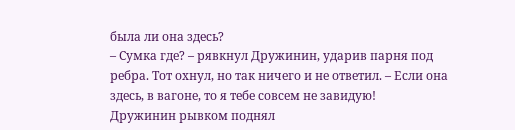была ли она здесь?
– Сумка где? – рявкнул Дружинин, ударив парня под ребра. Тот охнул, но так ничего и не ответил. – Если она здесь, в вагоне, то я тебе совсем не завидую!
Дружинин рывком поднял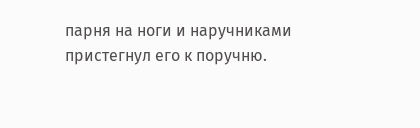парня на ноги и наручниками пристегнул его к поручню.